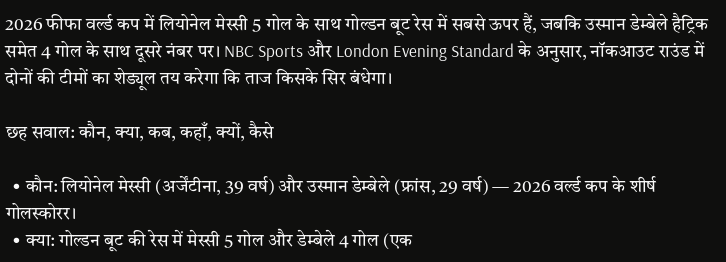2026 फीफा वर्ल्ड कप में लियोनेल मेस्सी 5 गोल के साथ गोल्डन बूट रेस में सबसे ऊपर हैं, जबकि उस्मान डेम्बेले हैट्रिक समेत 4 गोल के साथ दूसरे नंबर पर। NBC Sports और London Evening Standard के अनुसार, नॉकआउट राउंड में दोनों की टीमों का शेड्यूल तय करेगा कि ताज किसके सिर बंधेगा।

छह सवाल: कौन, क्या, कब, कहाँ, क्यों, कैसे

  • कौन: लियोनेल मेस्सी (अर्जेंटीना, 39 वर्ष) और उस्मान डेम्बेले (फ्रांस, 29 वर्ष) — 2026 वर्ल्ड कप के शीर्ष गोलस्कोरर।
  • क्या: गोल्डन बूट की रेस में मेस्सी 5 गोल और डेम्बेले 4 गोल (एक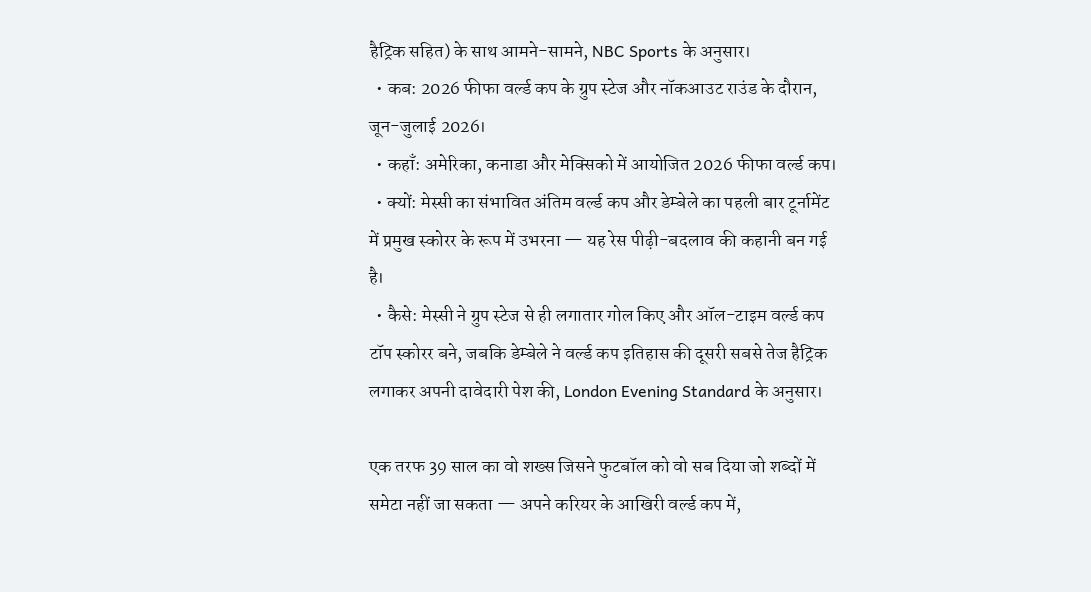हैट्रिक सहित) के साथ आमने-सामने, NBC Sports के अनुसार।
  • कब: 2026 फीफा वर्ल्ड कप के ग्रुप स्टेज और नॉकआउट राउंड के दौरान, जून-जुलाई 2026।
  • कहाँ: अमेरिका, कनाडा और मेक्सिको में आयोजित 2026 फीफा वर्ल्ड कप।
  • क्यों: मेस्सी का संभावित अंतिम वर्ल्ड कप और डेम्बेले का पहली बार टूर्नामेंट में प्रमुख स्कोरर के रूप में उभरना — यह रेस पीढ़ी-बदलाव की कहानी बन गई है।
  • कैसे: मेस्सी ने ग्रुप स्टेज से ही लगातार गोल किए और ऑल-टाइम वर्ल्ड कप टॉप स्कोरर बने, जबकि डेम्बेले ने वर्ल्ड कप इतिहास की दूसरी सबसे तेज हैट्रिक लगाकर अपनी दावेदारी पेश की, London Evening Standard के अनुसार।

एक तरफ 39 साल का वो शख्स जिसने फुटबॉल को वो सब दिया जो शब्दों में समेटा नहीं जा सकता — अपने करियर के आखिरी वर्ल्ड कप में,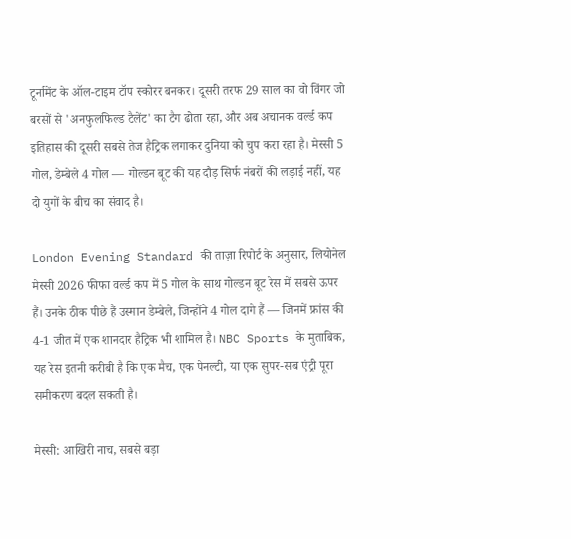टूर्नामेंट के ऑल-टाइम टॉप स्कोरर बनकर। दूसरी तरफ 29 साल का वो विंगर जो बरसों से 'अनफुलफिल्ड टैलेंट' का टैग ढोता रहा, और अब अचानक वर्ल्ड कप इतिहास की दूसरी सबसे तेज हैट्रिक लगाकर दुनिया को चुप करा रहा है। मेस्सी 5 गोल, डेम्बेले 4 गोल — गोल्डन बूट की यह दौड़ सिर्फ नंबरों की लड़ाई नहीं, यह दो युगों के बीच का संवाद है।

London Evening Standard की ताज़ा रिपोर्ट के अनुसार, लियोनेल मेस्सी 2026 फीफा वर्ल्ड कप में 5 गोल के साथ गोल्डन बूट रेस में सबसे ऊपर हैं। उनके ठीक पीछे हैं उस्मान डेम्बेले, जिन्होंने 4 गोल दागे हैं — जिनमें फ्रांस की 4-1 जीत में एक शानदार हैट्रिक भी शामिल है। NBC Sports के मुताबिक, यह रेस इतनी करीबी है कि एक मैच, एक पेनल्टी, या एक सुपर-सब एंट्री पूरा समीकरण बदल सकती है।

मेस्सी: आखिरी नाच, सबसे बड़ा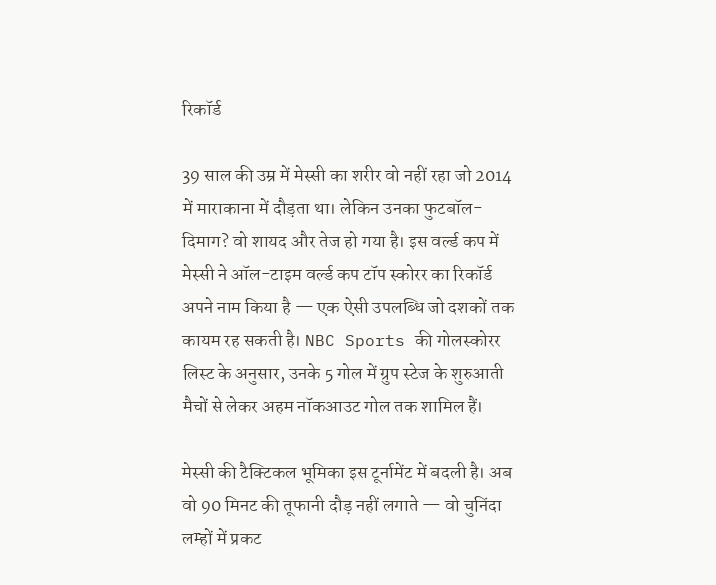रिकॉर्ड

39 साल की उम्र में मेस्सी का शरीर वो नहीं रहा जो 2014 में माराकाना में दौड़ता था। लेकिन उनका फुटबॉल-दिमाग? वो शायद और तेज हो गया है। इस वर्ल्ड कप में मेस्सी ने ऑल-टाइम वर्ल्ड कप टॉप स्कोरर का रिकॉर्ड अपने नाम किया है — एक ऐसी उपलब्धि जो दशकों तक कायम रह सकती है। NBC Sports की गोलस्कोरर लिस्ट के अनुसार, उनके 5 गोल में ग्रुप स्टेज के शुरुआती मैचों से लेकर अहम नॉकआउट गोल तक शामिल हैं।

मेस्सी की टैक्टिकल भूमिका इस टूर्नामेंट में बदली है। अब वो 90 मिनट की तूफानी दौड़ नहीं लगाते — वो चुनिंदा लम्हों में प्रकट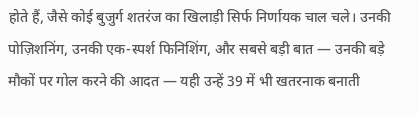होते हैं, जैसे कोई बुजुर्ग शतरंज का खिलाड़ी सिर्फ निर्णायक चाल चले। उनकी पोज़िशनिंग, उनकी एक-स्पर्श फिनिशिंग, और सबसे बड़ी बात — उनकी बड़े मौकों पर गोल करने की आदत — यही उन्हें 39 में भी खतरनाक बनाती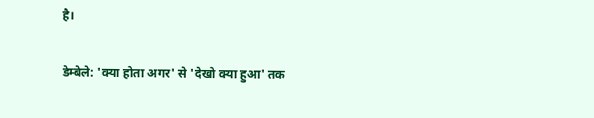है।

डेम्बेले: 'क्या होता अगर' से 'देखो क्या हुआ' तक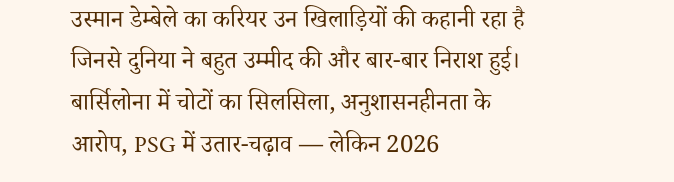उस्मान डेम्बेले का करियर उन खिलाड़ियों की कहानी रहा है जिनसे दुनिया ने बहुत उम्मीद की और बार-बार निराश हुई। बार्सिलोना में चोटों का सिलसिला, अनुशासनहीनता के आरोप, PSG में उतार-चढ़ाव — लेकिन 2026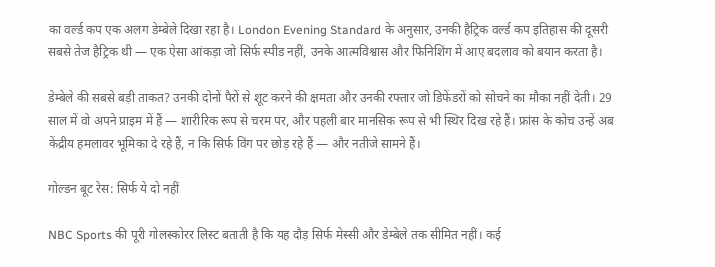का वर्ल्ड कप एक अलग डेम्बेले दिखा रहा है। London Evening Standard के अनुसार, उनकी हैट्रिक वर्ल्ड कप इतिहास की दूसरी सबसे तेज हैट्रिक थी — एक ऐसा आंकड़ा जो सिर्फ स्पीड नहीं, उनके आत्मविश्वास और फिनिशिंग में आए बदलाव को बयान करता है।

डेम्बेले की सबसे बड़ी ताकत? उनकी दोनों पैरों से शूट करने की क्षमता और उनकी रफ्तार जो डिफेंडरों को सोचने का मौका नहीं देती। 29 साल में वो अपने प्राइम में हैं — शारीरिक रूप से चरम पर, और पहली बार मानसिक रूप से भी स्थिर दिख रहे हैं। फ्रांस के कोच उन्हें अब केंद्रीय हमलावर भूमिका दे रहे हैं, न कि सिर्फ विंग पर छोड़ रहे हैं — और नतीजे सामने हैं।

गोल्डन बूट रेस: सिर्फ ये दो नहीं

NBC Sports की पूरी गोलस्कोरर लिस्ट बताती है कि यह दौड़ सिर्फ मेस्सी और डेम्बेले तक सीमित नहीं। कई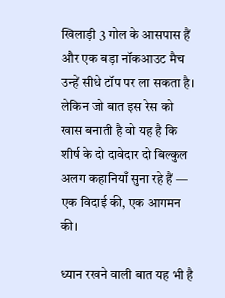खिलाड़ी 3 गोल के आसपास हैं और एक बड़ा नॉकआउट मैच उन्हें सीधे टॉप पर ला सकता है। लेकिन जो बात इस रेस को खास बनाती है वो यह है कि शीर्ष के दो दावेदार दो बिल्कुल अलग कहानियाँ सुना रहे हैं — एक विदाई की, एक आगमन की।

ध्यान रखने वाली बात यह भी है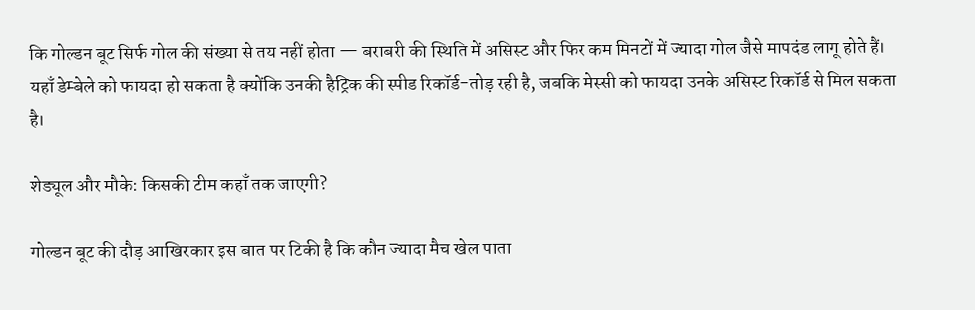कि गोल्डन बूट सिर्फ गोल की संख्या से तय नहीं होता — बराबरी की स्थिति में असिस्ट और फिर कम मिनटों में ज्यादा गोल जैसे मापदंड लागू होते हैं। यहाँ डेम्बेले को फायदा हो सकता है क्योंकि उनकी हैट्रिक की स्पीड रिकॉर्ड-तोड़ रही है, जबकि मेस्सी को फायदा उनके असिस्ट रिकॉर्ड से मिल सकता है।

शेड्यूल और मौके: किसकी टीम कहाँ तक जाएगी?

गोल्डन बूट की दौड़ आखिरकार इस बात पर टिकी है कि कौन ज्यादा मैच खेल पाता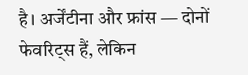है। अर्जेंटीना और फ्रांस — दोनों फेवरिट्स हैं, लेकिन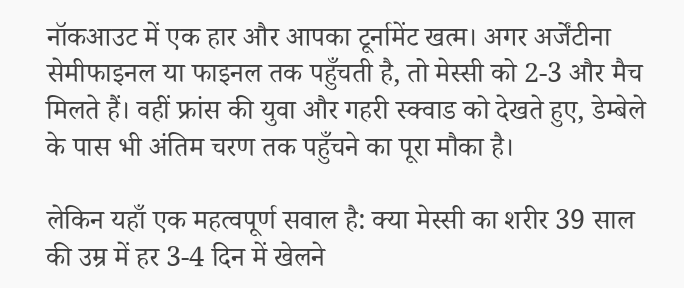नॉकआउट में एक हार और आपका टूर्नामेंट खत्म। अगर अर्जेंटीना सेमीफाइनल या फाइनल तक पहुँचती है, तो मेस्सी को 2-3 और मैच मिलते हैं। वहीं फ्रांस की युवा और गहरी स्क्वाड को देखते हुए, डेम्बेले के पास भी अंतिम चरण तक पहुँचने का पूरा मौका है।

लेकिन यहाँ एक महत्वपूर्ण सवाल है: क्या मेस्सी का शरीर 39 साल की उम्र में हर 3-4 दिन में खेलने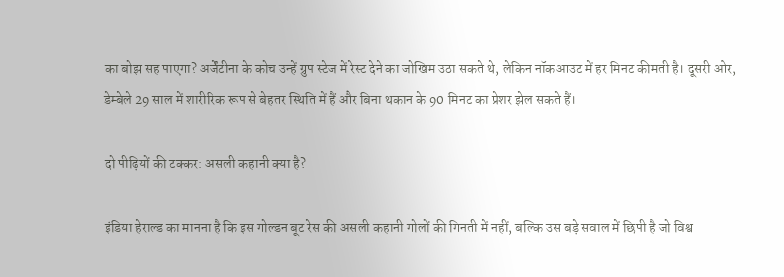का बोझ सह पाएगा? अर्जेंटीना के कोच उन्हें ग्रुप स्टेज में रेस्ट देने का जोखिम उठा सकते थे, लेकिन नॉकआउट में हर मिनट कीमती है। दूसरी ओर, डेम्बेले 29 साल में शारीरिक रूप से बेहतर स्थिति में हैं और बिना थकान के 90 मिनट का प्रेशर झेल सकते हैं।

दो पीढ़ियों की टक्कर: असली कहानी क्या है?

इंडिया हेराल्ड का मानना है कि इस गोल्डन बूट रेस की असली कहानी गोलों की गिनती में नहीं, बल्कि उस बड़े सवाल में छिपी है जो विश्व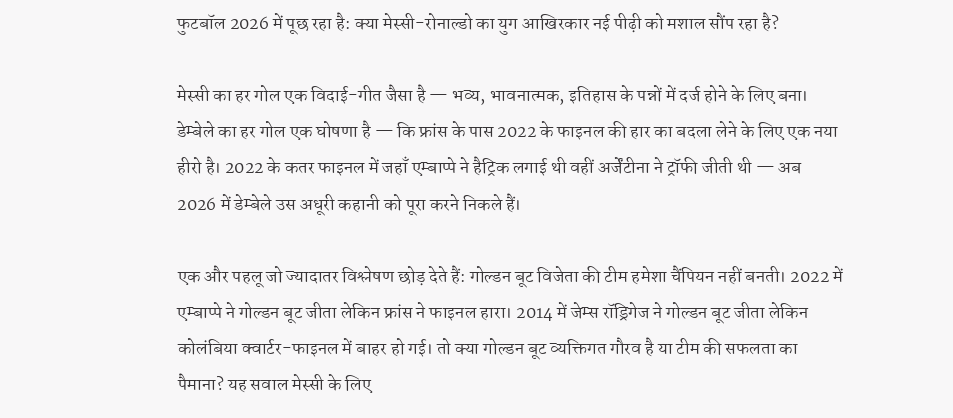फुटबॉल 2026 में पूछ रहा है: क्या मेस्सी-रोनाल्डो का युग आखिरकार नई पीढ़ी को मशाल सौंप रहा है?

मेस्सी का हर गोल एक विदाई-गीत जैसा है — भव्य, भावनात्मक, इतिहास के पन्नों में दर्ज होने के लिए बना। डेम्बेले का हर गोल एक घोषणा है — कि फ्रांस के पास 2022 के फाइनल की हार का बदला लेने के लिए एक नया हीरो है। 2022 के कतर फाइनल में जहाँ एम्बाप्पे ने हैट्रिक लगाई थी वहीं अर्जेंटीना ने ट्रॉफी जीती थी — अब 2026 में डेम्बेले उस अधूरी कहानी को पूरा करने निकले हैं।

एक और पहलू जो ज्यादातर विश्लेषण छोड़ देते हैं: गोल्डन बूट विजेता की टीम हमेशा चैंपियन नहीं बनती। 2022 में एम्बाप्पे ने गोल्डन बूट जीता लेकिन फ्रांस ने फाइनल हारा। 2014 में जेम्स रॉड्रिगेज ने गोल्डन बूट जीता लेकिन कोलंबिया क्वार्टर-फाइनल में बाहर हो गई। तो क्या गोल्डन बूट व्यक्तिगत गौरव है या टीम की सफलता का पैमाना? यह सवाल मेस्सी के लिए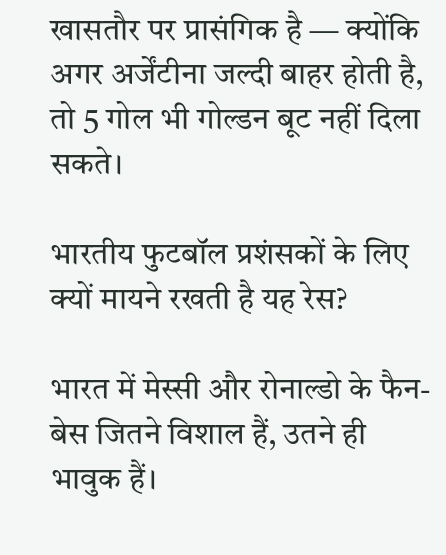खासतौर पर प्रासंगिक है — क्योंकि अगर अर्जेंटीना जल्दी बाहर होती है, तो 5 गोल भी गोल्डन बूट नहीं दिला सकते।

भारतीय फुटबॉल प्रशंसकों के लिए क्यों मायने रखती है यह रेस?

भारत में मेस्सी और रोनाल्डो के फैन-बेस जितने विशाल हैं, उतने ही भावुक हैं।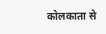कोलकाता से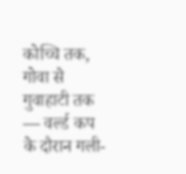कोच्चि तक, गोवा से गुवाहाटी तक — वर्ल्ड कप के दौरान गली-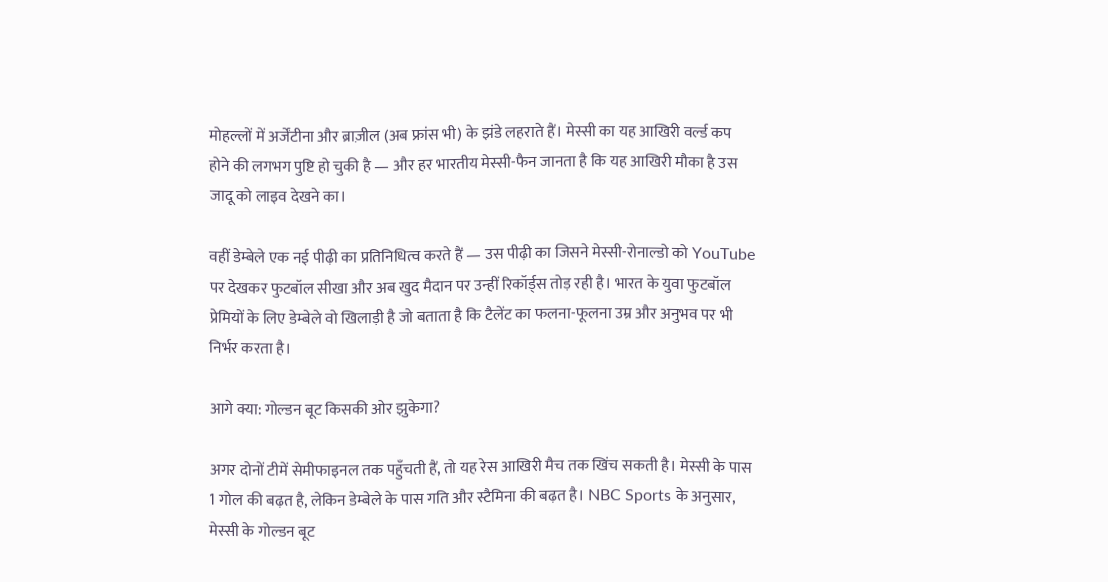मोहल्लों में अर्जेंटीना और ब्राज़ील (अब फ्रांस भी) के झंडे लहराते हैं। मेस्सी का यह आखिरी वर्ल्ड कप होने की लगभग पुष्टि हो चुकी है — और हर भारतीय मेस्सी-फैन जानता है कि यह आखिरी मौका है उस जादू को लाइव देखने का।

वहीं डेम्बेले एक नई पीढ़ी का प्रतिनिधित्व करते हैं — उस पीढ़ी का जिसने मेस्सी-रोनाल्डो को YouTube पर देखकर फुटबॉल सीखा और अब खुद मैदान पर उन्हीं रिकॉर्ड्स तोड़ रही है। भारत के युवा फुटबॉल प्रेमियों के लिए डेम्बेले वो खिलाड़ी है जो बताता है कि टैलेंट का फलना-फूलना उम्र और अनुभव पर भी निर्भर करता है।

आगे क्या: गोल्डन बूट किसकी ओर झुकेगा?

अगर दोनों टीमें सेमीफाइनल तक पहुँचती हैं, तो यह रेस आखिरी मैच तक खिंच सकती है। मेस्सी के पास 1 गोल की बढ़त है, लेकिन डेम्बेले के पास गति और स्टैमिना की बढ़त है। NBC Sports के अनुसार, मेस्सी के गोल्डन बूट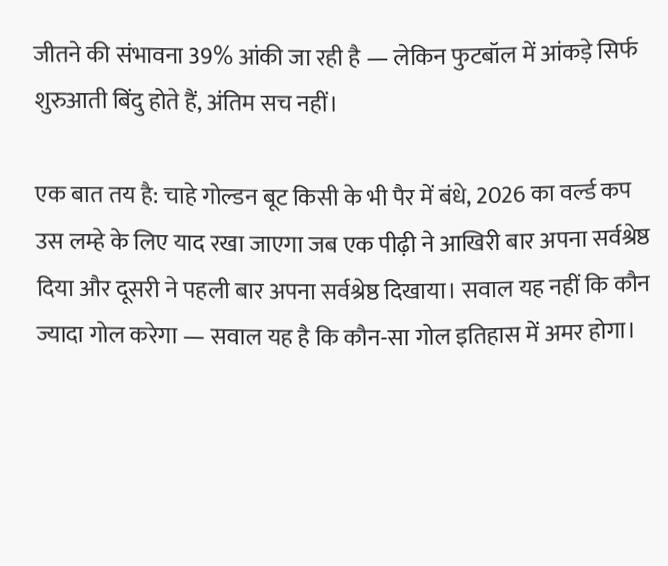जीतने की संभावना 39% आंकी जा रही है — लेकिन फुटबॉल में आंकड़े सिर्फ शुरुआती बिंदु होते हैं, अंतिम सच नहीं।

एक बात तय है: चाहे गोल्डन बूट किसी के भी पैर में बंधे, 2026 का वर्ल्ड कप उस लम्हे के लिए याद रखा जाएगा जब एक पीढ़ी ने आखिरी बार अपना सर्वश्रेष्ठ दिया और दूसरी ने पहली बार अपना सर्वश्रेष्ठ दिखाया। सवाल यह नहीं कि कौन ज्यादा गोल करेगा — सवाल यह है कि कौन-सा गोल इतिहास में अमर होगा।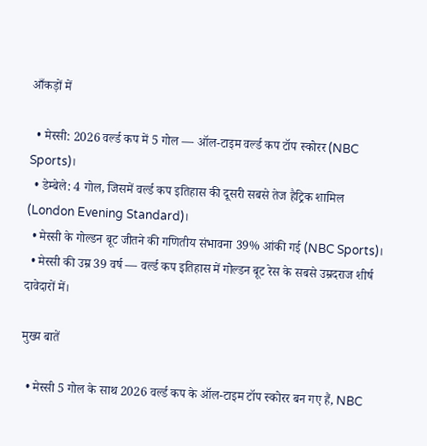आँकड़ों में

  • मेस्सी: 2026 वर्ल्ड कप में 5 गोल — ऑल-टाइम वर्ल्ड कप टॉप स्कोरर (NBC Sports)।
  • डेम्बेले: 4 गोल, जिसमें वर्ल्ड कप इतिहास की दूसरी सबसे तेज हैट्रिक शामिल (London Evening Standard)।
  • मेस्सी के गोल्डन बूट जीतने की गणितीय संभावना 39% आंकी गई (NBC Sports)।
  • मेस्सी की उम्र 39 वर्ष — वर्ल्ड कप इतिहास में गोल्डन बूट रेस के सबसे उम्रदराज शीर्ष दावेदारों में।

मुख्य बातें

  • मेस्सी 5 गोल के साथ 2026 वर्ल्ड कप के ऑल-टाइम टॉप स्कोरर बन गए हैं, NBC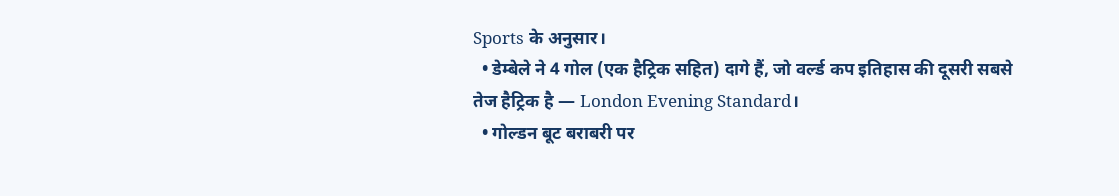Sports के अनुसार।
  • डेम्बेले ने 4 गोल (एक हैट्रिक सहित) दागे हैं, जो वर्ल्ड कप इतिहास की दूसरी सबसे तेज हैट्रिक है — London Evening Standard।
  • गोल्डन बूट बराबरी पर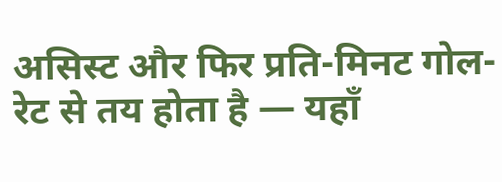असिस्ट और फिर प्रति-मिनट गोल-रेट से तय होता है — यहाँ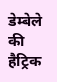डेम्बेले की हैट्रिक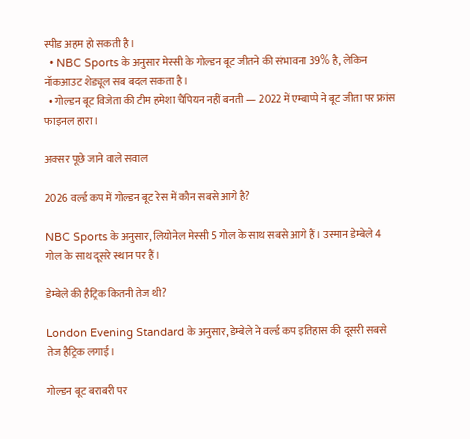स्पीड अहम हो सकती है।
  • NBC Sports के अनुसार मेस्सी के गोल्डन बूट जीतने की संभावना 39% है, लेकिन नॉकआउट शेड्यूल सब बदल सकता है।
  • गोल्डन बूट विजेता की टीम हमेशा चैंपियन नहीं बनती — 2022 में एम्बाप्पे ने बूट जीता पर फ्रांस फाइनल हारा।

अक्सर पूछे जाने वाले सवाल

2026 वर्ल्ड कप में गोल्डन बूट रेस में कौन सबसे आगे है?

NBC Sports के अनुसार, लियोनेल मेस्सी 5 गोल के साथ सबसे आगे हैं। उस्मान डेम्बेले 4 गोल के साथ दूसरे स्थान पर हैं।

डेम्बेले की हैट्रिक कितनी तेज थी?

London Evening Standard के अनुसार, डेम्बेले ने वर्ल्ड कप इतिहास की दूसरी सबसे तेज हैट्रिक लगाई।

गोल्डन बूट बराबरी पर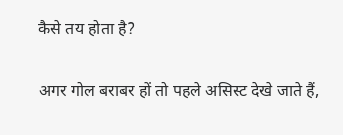कैसे तय होता है?

अगर गोल बराबर हों तो पहले असिस्ट देखे जाते हैं,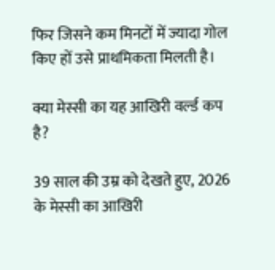फिर जिसने कम मिनटों में ज्यादा गोल किए हों उसे प्राथमिकता मिलती है।

क्या मेस्सी का यह आखिरी वर्ल्ड कप है?

39 साल की उम्र को देखते हुए, 2026 के मेस्सी का आखिरी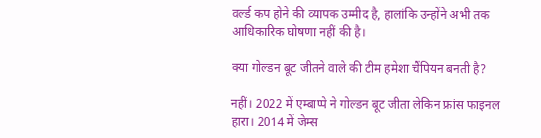वर्ल्ड कप होने की व्यापक उम्मीद है, हालांकि उन्होंने अभी तक आधिकारिक घोषणा नहीं की है।

क्या गोल्डन बूट जीतने वाले की टीम हमेशा चैंपियन बनती है?

नहीं। 2022 में एम्बाप्पे ने गोल्डन बूट जीता लेकिन फ्रांस फाइनल हारा। 2014 में जेम्स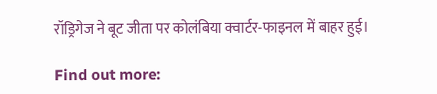रॉड्रिगेज ने बूट जीता पर कोलंबिया क्वार्टर-फाइनल में बाहर हुई।

Find out more: